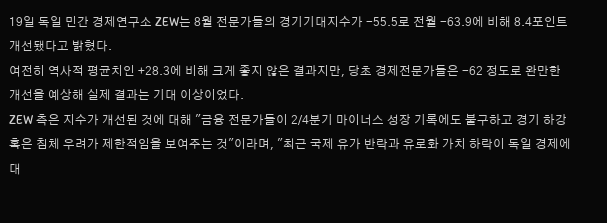19일 독일 민간 경제연구소 ZEW는 8월 전문가들의 경기기대지수가 -55.5로 전월 -63.9에 비해 8.4포인트 개선됐다고 밝혔다.
여전히 역사적 평균치인 +28.3에 비해 크게 좋지 않은 결과지만, 당초 경제전문가들은 -62 정도로 완만한 개선을 예상해 실제 결과는 기대 이상이었다.
ZEW 측은 지수가 개선된 것에 대해 "금융 전문가들이 2/4분기 마이너스 성장 기록에도 불구하고 경기 하강 혹은 침체 우려가 제한적임을 보여주는 것"이라며, "최근 국제 유가 반락과 유로화 가치 하락이 독일 경제에 대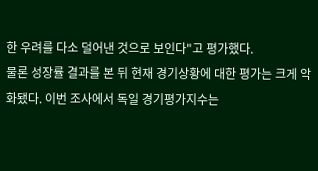한 우려를 다소 덜어낸 것으로 보인다"고 평가했다.
물론 성장률 결과를 본 뒤 현재 경기상황에 대한 평가는 크게 악화됐다. 이번 조사에서 독일 경기평가지수는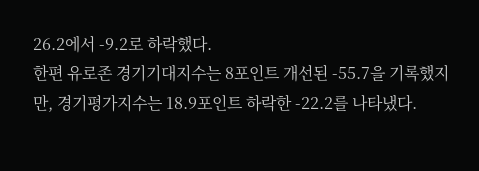26.2에서 -9.2로 하락했다.
한편 유로존 경기기대지수는 8포인트 개선된 -55.7을 기록했지만, 경기평가지수는 18.9포인트 하락한 -22.2를 나타냈다.